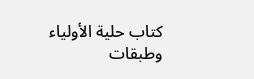كتاب حلية الأولياء وطبقات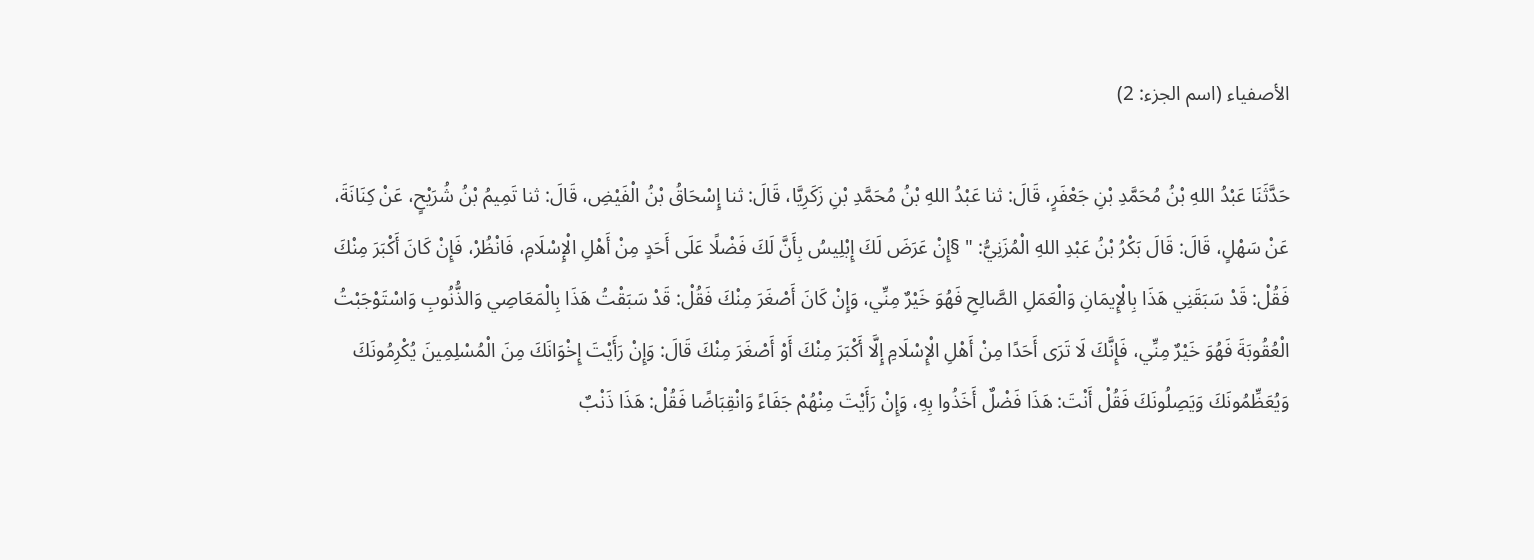الأصفياء (اسم الجزء: 2)

حَدَّثَنَا عَبْدُ اللهِ بْنُ مُحَمَّدِ بْنِ جَعْفَرٍ، قَالَ: ثنا عَبْدُ اللهِ بْنُ مُحَمَّدِ بْنِ زَكَرِيَّا، قَالَ: ثنا إِسْحَاقُ بْنُ الْفَيْضِ، قَالَ: ثنا تَمِيمُ بْنُ شُرَيْحٍ، عَنْ كِنَانَةَ، عَنْ سَهْلٍ، قَالَ: قَالَ بَكْرُ بْنُ عَبْدِ اللهِ الْمُزَنِيُّ: " §إِنْ عَرَضَ لَكَ إِبْلِيسُ بِأَنَّ لَكَ فَضْلًا عَلَى أَحَدٍ مِنْ أَهْلِ الْإِسْلَامِ، فَانْظُرْ، فَإِنْ كَانَ أَكْبَرَ مِنْكَ فَقُلْ: قَدْ سَبَقَنِي هَذَا بِالْإِيمَانِ وَالْعَمَلِ الصَّالِحِ فَهُوَ خَيْرٌ مِنِّي، وَإِنْ كَانَ أَصْغَرَ مِنْكَ فَقُلْ: قَدْ سَبَقْتُ هَذَا بِالْمَعَاصِي وَالذُّنُوبِ وَاسْتَوْجَبْتُ الْعُقُوبَةَ فَهُوَ خَيْرٌ مِنِّي، فَإِنَّكَ لَا تَرَى أَحَدًا مِنْ أَهْلِ الْإِسْلَامِ إِلَّا أَكْبَرَ مِنْكَ أَوْ أَصْغَرَ مِنْكَ قَالَ: وَإِنْ رَأَيْتَ إِخْوَانَكَ مِنَ الْمُسْلِمِينَ يُكْرِمُونَكَ وَيُعَظِّمُونَكَ وَيَصِلُونَكَ فَقُلْ أَنْتَ: هَذَا فَضْلٌ أَخَذُوا بِهِ، وَإِنْ رَأَيْتَ مِنْهُمْ جَفَاءً وَانْقِبَاضًا فَقُلْ: هَذَا ذَنْبٌ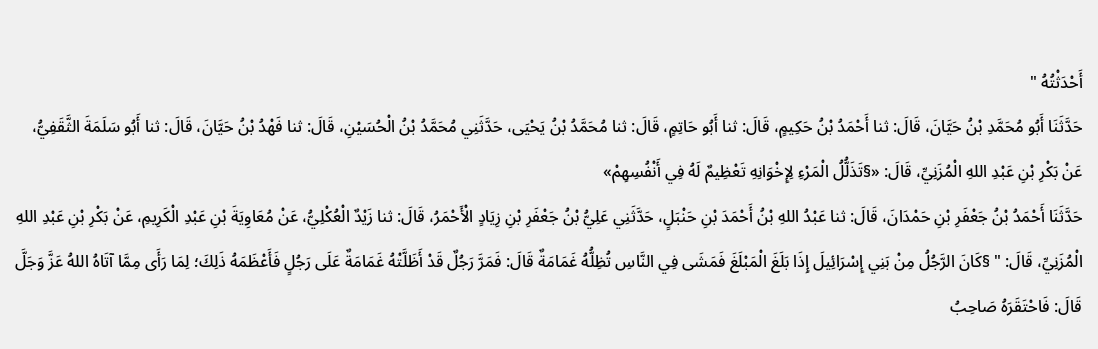أَحْدَثْتُهُ "
حَدَّثَنَا أَبُو مُحَمَّدِ بْنُ حَيَّانَ، قَالَ: ثنا أَحْمَدُ بْنُ حَكِيمٍ، قَالَ: ثنا أَبُو حَاتِمٍ، قَالَ: ثنا مُحَمَّدُ بْنُ يَحْيَى، حَدَّثَنِي مُحَمَّدُ بْنُ الْحُسَيْنِ، قَالَ: ثنا فَهْدُ بْنُ حَيَّانَ، قَالَ: ثنا أَبُو سَلَمَةَ الثَّقَفِيُّ، عَنْ بَكْرِ بْنِ عَبْدِ اللهِ الْمُزَنِيِّ، قَالَ: «§تَذَلُّلُ الْمَرْءِ لِإِخْوَانِهِ تَعْظِيمٌ لَهُ فِي أَنْفُسِهِمْ»
حَدَّثَنَا أَحْمَدُ بْنُ جَعْفَرِ بْنِ حَمْدَانَ، قَالَ: ثنا عَبْدُ اللهِ بْنُ أَحْمَدَ بْنِ حَنْبَلٍ، حَدَّثَنِي عَلِيُّ بْنُ جَعْفَرِ بْنِ زِيَادٍ الْأَحْمَرُ، قَالَ: ثنا زَيْدٌ الْعُكْلِيُّ، عَنْ مُعَاوِيَةَ بْنِ عَبْدِ الْكَرِيمِ، عَنْ بَكْرِ بْنِ عَبْدِ اللهِ الْمُزَنِيِّ، قَالَ: " §كَانَ الرَّجُلُ مِنْ بَنِي إِسْرَائِيلَ إِذَا بَلَغَ الْمَبْلَغَ فَمَشَى فِي النَّاسِ تُظِلُّهُ غَمَامَةٌ قَالَ: فَمَرَّ رَجُلٌ قَدْ أَظَلَّتْهُ غَمَامَةٌ عَلَى رَجُلٍ فَأَعْظَمَهُ ذَلِكَ؛ لِمَا رَأَى مِمَّا آتَاهُ اللهُ عَزَّ وَجَلَّ قَالَ: فَاحْتَقَرَهُ صَاحِبُ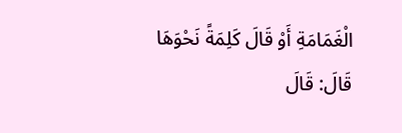الْغَمَامَةِ أَوْ قَالَ كَلِمَةً نَحْوَهَا قَالَ: قَالَ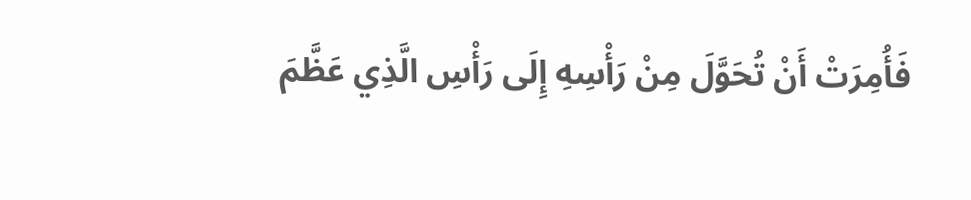فَأُمِرَتْ أَنْ تُحَوَّلَ مِنْ رَأْسِهِ إِلَى رَأْسِ الَّذِي عَظَّمَ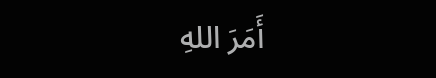أَمَرَ اللهِ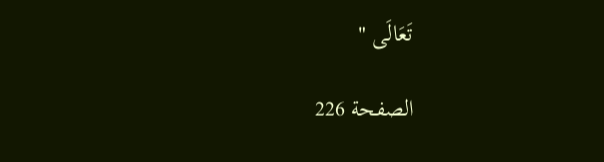تَعَالَى "

الصفحة 226